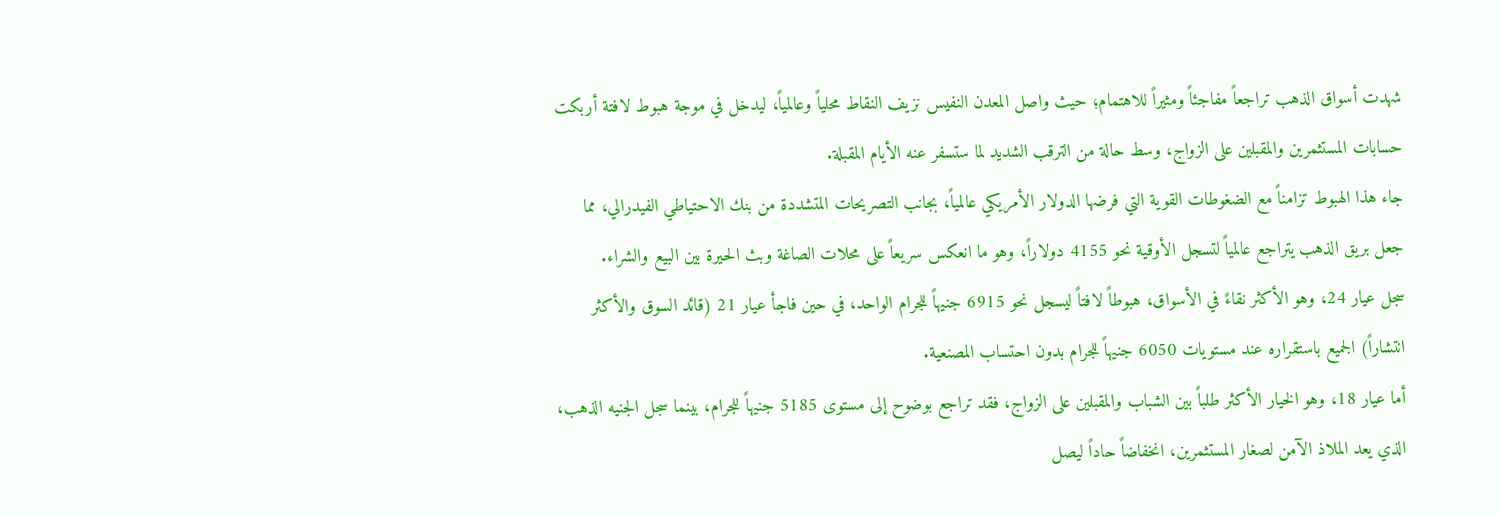شهدت أسواق الذهب تراجعاً مفاجئاً ومثيراً للاهتمام؛ حيث واصل المعدن النفيس نزيف النقاط محلياً وعالمياً، ليدخل في موجة هبوط لافتة أربكت حسابات المستثمرين والمقبلين على الزواج، وسط حالة من الترقب الشديد لما ستسفر عنه الأيام المقبلة.
جاء هذا الهبوط تزامناً مع الضغوطات القوية التي فرضها الدولار الأمريكي عالمياً، بجانب التصريحات المتشددة من بنك الاحتياطي الفيدرالي، مما جعل بريق الذهب يتراجع عالمياً لتسجل الأوقية نحو 4155 دولاراً، وهو ما انعكس سريعاً على محلات الصاغة وبث الحيرة بين البيع والشراء.
سجل عيار 24، وهو الأكثر نقاءً في الأسواق، هبوطاً لافتاً ليسجل نحو 6915 جنيهاً للجرام الواحد، في حين فاجأ عيار 21 (قائد السوق والأكثر انتشاراً) الجميع باستقراره عند مستويات 6050 جنيهاً للجرام بدون احتساب المصنعية.
أما عيار 18، وهو الخيار الأكثر طلباً بين الشباب والمقبلين على الزواج، فقد تراجع بوضوح إلى مستوى 5185 جنيهاً للجرام، بينما سجل الجنيه الذهب، الذي يعد الملاذ الآمن لصغار المستثمرين، انخفاضاً حاداً ليصل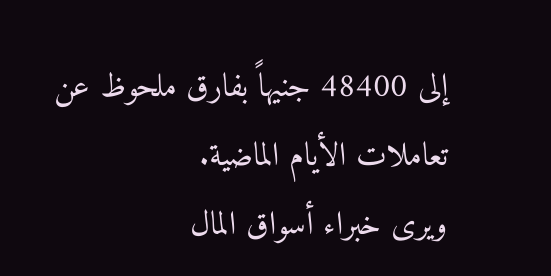إلى 48400 جنيهاً بفارق ملحوظ عن تعاملات الأيام الماضية.
ويرى خبراء أسواق المال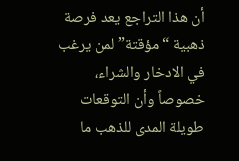أن هذا التراجع يعد فرصة ذهبية “مؤقتة” لمن يرغب في الادخار والشراء، خصوصاً وأن التوقعات طويلة المدى للذهب ما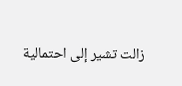زالت تشير إلى احتمالية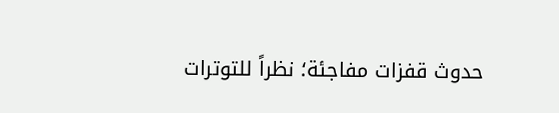حدوث قفزات مفاجئة؛ نظراً للتوترات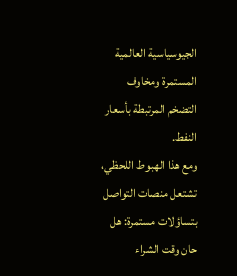الجيوسياسية العالمية المستمرة ومخاوف التضخم المرتبطة بأسعار النفط.
ومع هذا الهبوط اللحظي، تشتعل منصات التواصل بتساؤلات مستمرة: هل حان وقت الشراء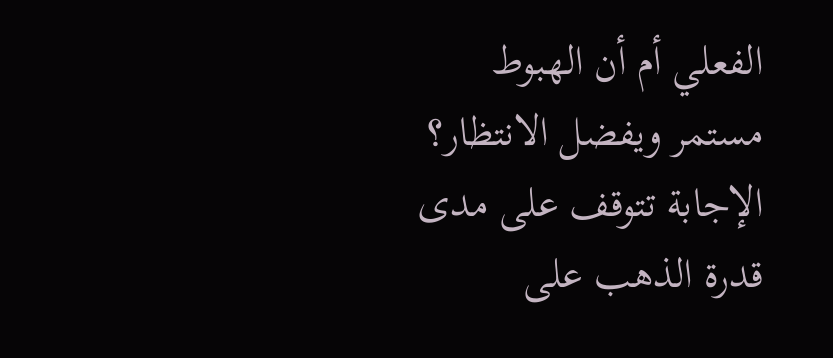الفعلي أم أن الهبوط مستمر ويفضل الانتظار؟ الإجابة تتوقف على مدى قدرة الذهب على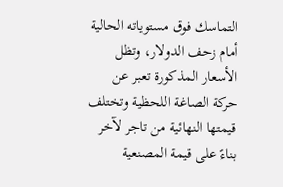التماسك فوق مستوياته الحالية أمام زحف الدولار، وتظل الأسعار المذكورة تعبر عن حركة الصاغة اللحظية وتختلف قيمتها النهائية من تاجر لآخر بناءً على قيمة المصنعية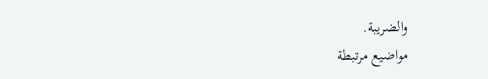والضريبة.
مواضيع مرتبطة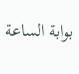بوابة الساعة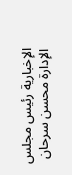الإخبارية رئيس مجلس الإدارة محسن سرحان